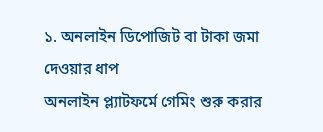১. অনলাইন ডিপোজিট বা টাকা জমা দেওয়ার ধাপ
অনলাইন প্ল্যাটফর্মে গেমিং শুরু করার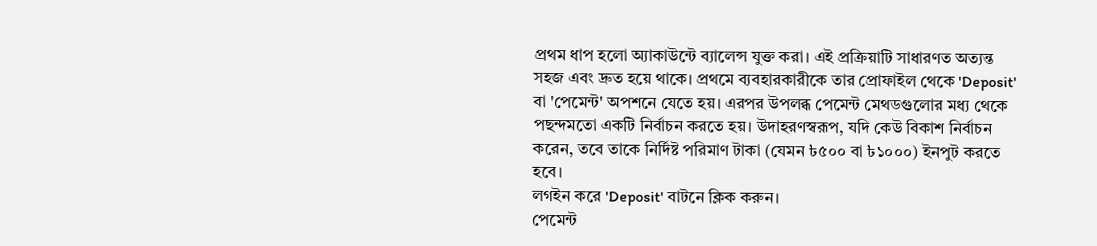প্রথম ধাপ হলো অ্যাকাউন্টে ব্যালেন্স যুক্ত করা। এই প্রক্রিয়াটি সাধারণত অত্যন্ত সহজ এবং দ্রুত হয়ে থাকে। প্রথমে ব্যবহারকারীকে তার প্রোফাইল থেকে 'Deposit' বা 'পেমেন্ট' অপশনে যেতে হয়। এরপর উপলব্ধ পেমেন্ট মেথডগুলোর মধ্য থেকে পছন্দমতো একটি নির্বাচন করতে হয়। উদাহরণস্বরূপ, যদি কেউ বিকাশ নির্বাচন করেন, তবে তাকে নির্দিষ্ট পরিমাণ টাকা (যেমন ৳৫০০ বা ৳১০০০) ইনপুট করতে হবে।
লগইন করে 'Deposit' বাটনে ক্লিক করুন।
পেমেন্ট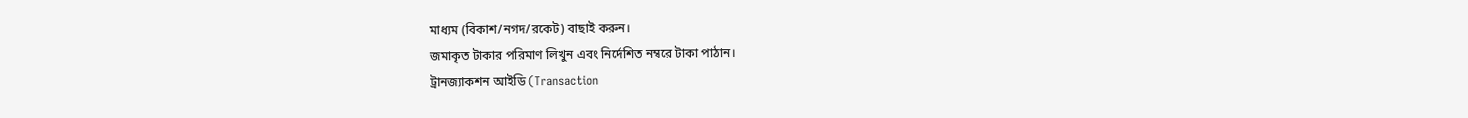মাধ্যম (বিকাশ/নগদ/রকেট) বাছাই করুন।
জমাকৃত টাকার পরিমাণ লিখুন এবং নির্দেশিত নম্বরে টাকা পাঠান।
ট্রানজ্যাকশন আইডি (Transaction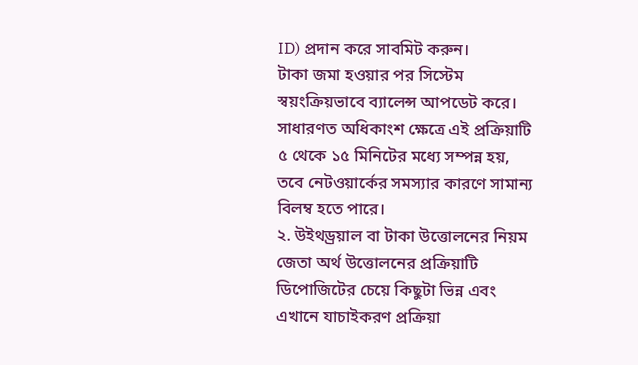ID) প্রদান করে সাবমিট করুন।
টাকা জমা হওয়ার পর সিস্টেম স্বয়ংক্রিয়ভাবে ব্যালেন্স আপডেট করে। সাধারণত অধিকাংশ ক্ষেত্রে এই প্রক্রিয়াটি ৫ থেকে ১৫ মিনিটের মধ্যে সম্পন্ন হয়, তবে নেটওয়ার্কের সমস্যার কারণে সামান্য বিলম্ব হতে পারে।
২. উইথড্রয়াল বা টাকা উত্তোলনের নিয়ম
জেতা অর্থ উত্তোলনের প্রক্রিয়াটি ডিপোজিটের চেয়ে কিছুটা ভিন্ন এবং এখানে যাচাইকরণ প্রক্রিয়া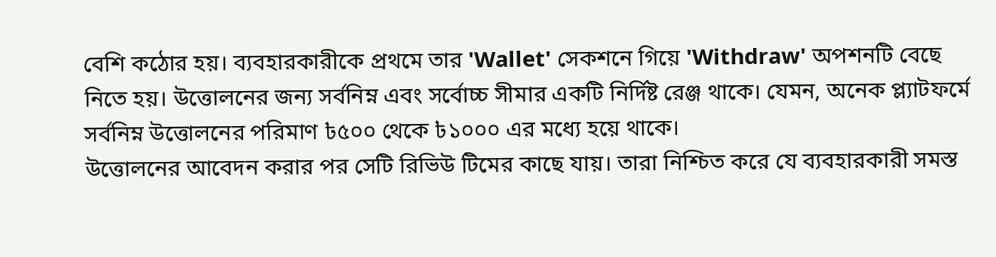বেশি কঠোর হয়। ব্যবহারকারীকে প্রথমে তার 'Wallet' সেকশনে গিয়ে 'Withdraw' অপশনটি বেছে নিতে হয়। উত্তোলনের জন্য সর্বনিম্ন এবং সর্বোচ্চ সীমার একটি নির্দিষ্ট রেঞ্জ থাকে। যেমন, অনেক প্ল্যাটফর্মে সর্বনিম্ন উত্তোলনের পরিমাণ ৳৫০০ থেকে ৳১০০০ এর মধ্যে হয়ে থাকে।
উত্তোলনের আবেদন করার পর সেটি রিভিউ টিমের কাছে যায়। তারা নিশ্চিত করে যে ব্যবহারকারী সমস্ত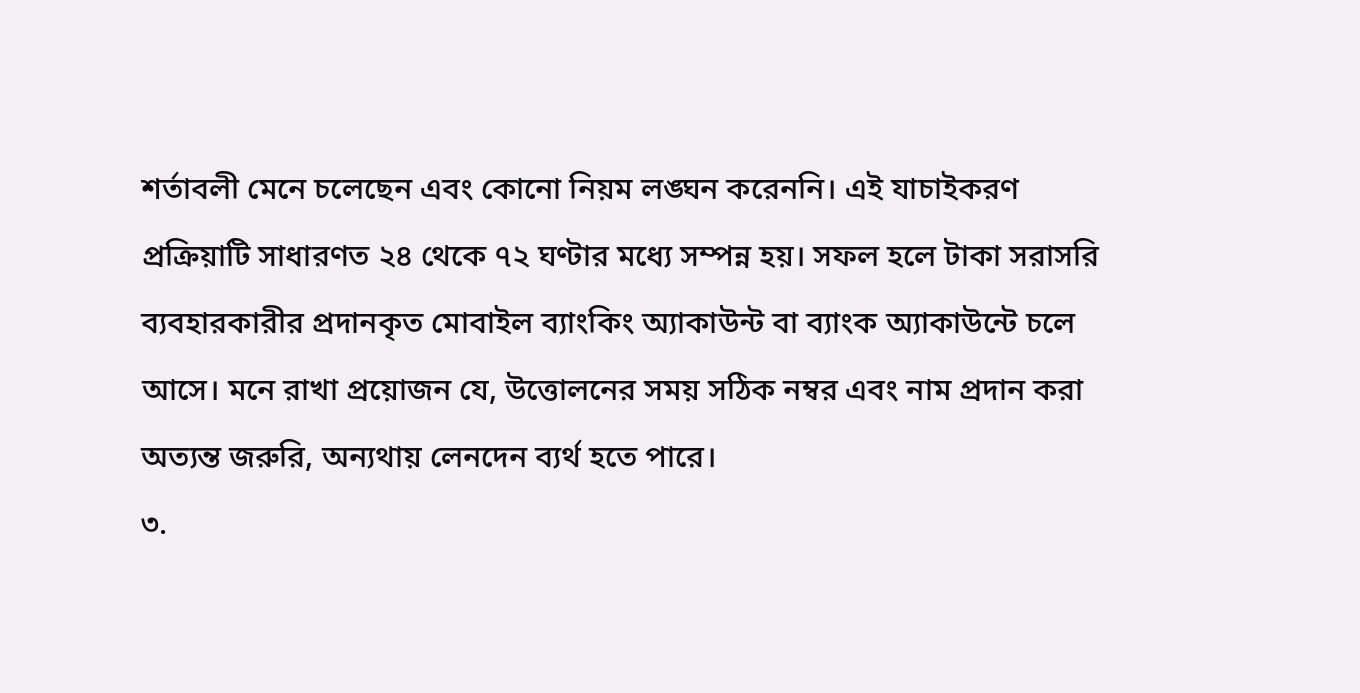শর্তাবলী মেনে চলেছেন এবং কোনো নিয়ম লঙ্ঘন করেননি। এই যাচাইকরণ প্রক্রিয়াটি সাধারণত ২৪ থেকে ৭২ ঘণ্টার মধ্যে সম্পন্ন হয়। সফল হলে টাকা সরাসরি ব্যবহারকারীর প্রদানকৃত মোবাইল ব্যাংকিং অ্যাকাউন্ট বা ব্যাংক অ্যাকাউন্টে চলে আসে। মনে রাখা প্রয়োজন যে, উত্তোলনের সময় সঠিক নম্বর এবং নাম প্রদান করা অত্যন্ত জরুরি, অন্যথায় লেনদেন ব্যর্থ হতে পারে।
৩.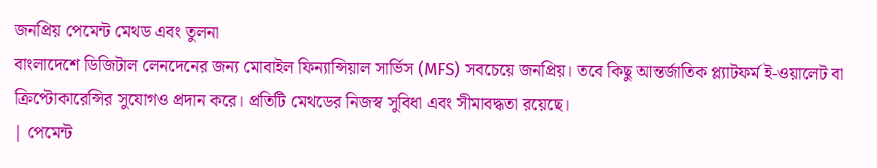জনপ্রিয় পেমেন্ট মেথড এবং তুলনা
বাংলাদেশে ডিজিটাল লেনদেনের জন্য মোবাইল ফিন্যান্সিয়াল সার্ভিস (MFS) সবচেয়ে জনপ্রিয়। তবে কিছু আন্তর্জাতিক প্ল্যাটফর্ম ই-ওয়ালেট বা ক্রিপ্টোকারেন্সির সুযোগও প্রদান করে। প্রতিটি মেথডের নিজস্ব সুবিধা এবং সীমাবদ্ধতা রয়েছে।
| পেমেন্ট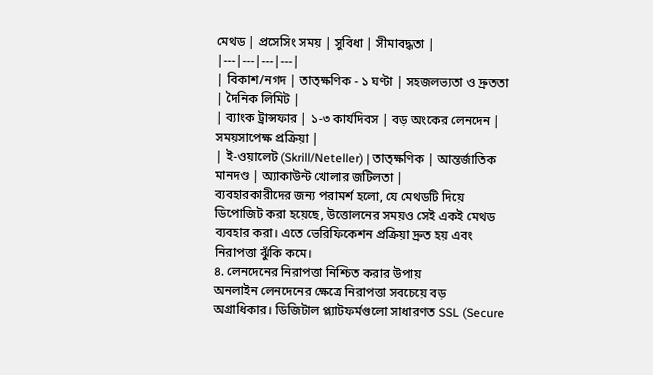মেথড | প্রসেসিং সময় | সুবিধা | সীমাবদ্ধতা |
|---|---|---|---|
| বিকাশ/নগদ | তাত্ক্ষণিক - ১ ঘণ্টা | সহজলভ্যতা ও দ্রুততা | দৈনিক লিমিট |
| ব্যাংক ট্রান্সফার | ১-৩ কার্যদিবস | বড় অংকের লেনদেন | সময়সাপেক্ষ প্রক্রিয়া |
| ই-ওয়ালেট (Skrill/Neteller) | তাত্ক্ষণিক | আন্তর্জাতিক মানদণ্ড | অ্যাকাউন্ট খোলার জটিলতা |
ব্যবহারকারীদের জন্য পরামর্শ হলো, যে মেথডটি দিয়ে ডিপোজিট করা হয়েছে, উত্তোলনের সময়ও সেই একই মেথড ব্যবহার করা। এতে ভেরিফিকেশন প্রক্রিয়া দ্রুত হয় এবং নিরাপত্তা ঝুঁকি কমে।
৪. লেনদেনের নিরাপত্তা নিশ্চিত করার উপায়
অনলাইন লেনদেনের ক্ষেত্রে নিরাপত্তা সবচেয়ে বড় অগ্রাধিকার। ডিজিটাল প্ল্যাটফর্মগুলো সাধারণত SSL (Secure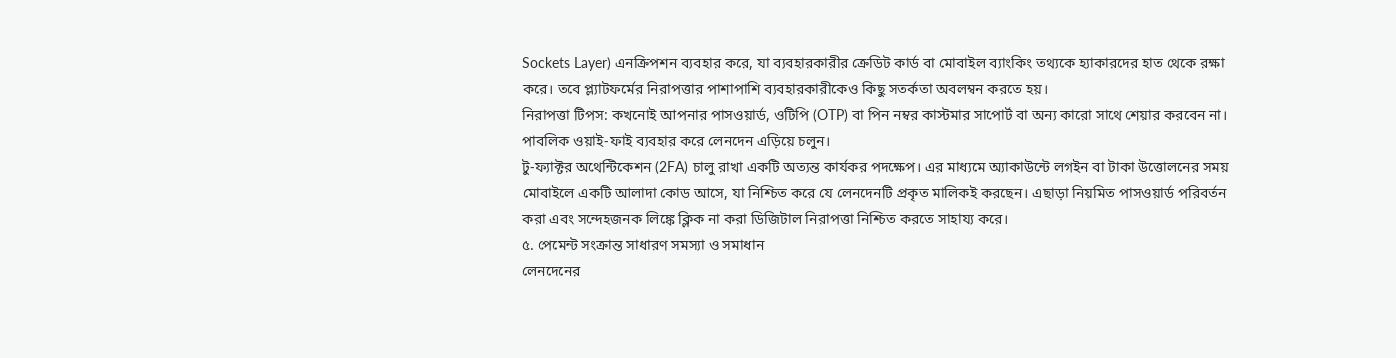Sockets Layer) এনক্রিপশন ব্যবহার করে, যা ব্যবহারকারীর ক্রেডিট কার্ড বা মোবাইল ব্যাংকিং তথ্যকে হ্যাকারদের হাত থেকে রক্ষা করে। তবে প্ল্যাটফর্মের নিরাপত্তার পাশাপাশি ব্যবহারকারীকেও কিছু সতর্কতা অবলম্বন করতে হয়।
নিরাপত্তা টিপস: কখনোই আপনার পাসওয়ার্ড, ওটিপি (OTP) বা পিন নম্বর কাস্টমার সাপোর্ট বা অন্য কারো সাথে শেয়ার করবেন না। পাবলিক ওয়াই-ফাই ব্যবহার করে লেনদেন এড়িয়ে চলুন।
টু-ফ্যাক্টর অথেন্টিকেশন (2FA) চালু রাখা একটি অত্যন্ত কার্যকর পদক্ষেপ। এর মাধ্যমে অ্যাকাউন্টে লগইন বা টাকা উত্তোলনের সময় মোবাইলে একটি আলাদা কোড আসে, যা নিশ্চিত করে যে লেনদেনটি প্রকৃত মালিকই করছেন। এছাড়া নিয়মিত পাসওয়ার্ড পরিবর্তন করা এবং সন্দেহজনক লিঙ্কে ক্লিক না করা ডিজিটাল নিরাপত্তা নিশ্চিত করতে সাহায্য করে।
৫. পেমেন্ট সংক্রান্ত সাধারণ সমস্যা ও সমাধান
লেনদেনের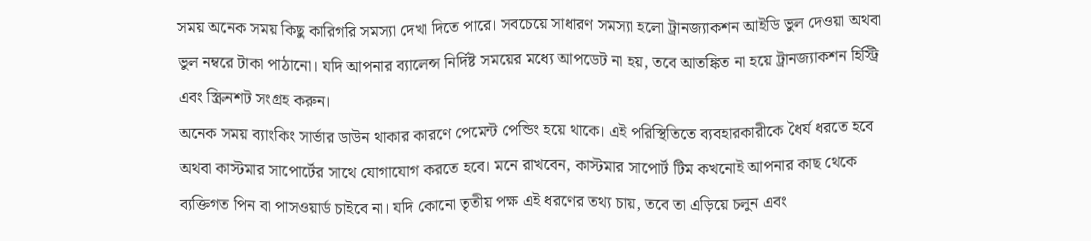সময় অনেক সময় কিছু কারিগরি সমস্যা দেখা দিতে পারে। সবচেয়ে সাধারণ সমস্যা হলো ট্রানজ্যাকশন আইডি ভুল দেওয়া অথবা ভুল নম্বরে টাকা পাঠানো। যদি আপনার ব্যালেন্স নির্দিষ্ট সময়ের মধ্যে আপডেট না হয়, তবে আতঙ্কিত না হয়ে ট্রানজ্যাকশন হিস্ট্রি এবং স্ক্রিনশট সংগ্রহ করুন।
অনেক সময় ব্যাংকিং সার্ভার ডাউন থাকার কারণে পেমেন্ট পেন্ডিং হয়ে থাকে। এই পরিস্থিতিতে ব্যবহারকারীকে ধৈর্য ধরতে হবে অথবা কাস্টমার সাপোর্টের সাথে যোগাযোগ করতে হবে। মনে রাখবেন, কাস্টমার সাপোর্ট টিম কখনোই আপনার কাছ থেকে ব্যক্তিগত পিন বা পাসওয়ার্ড চাইবে না। যদি কোনো তৃতীয় পক্ষ এই ধরণের তথ্য চায়, তবে তা এড়িয়ে চলুন এবং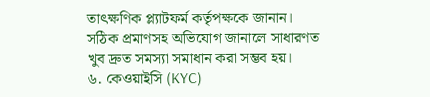তাৎক্ষণিক প্ল্যাটফর্ম কর্তৃপক্ষকে জানান। সঠিক প্রমাণসহ অভিযোগ জানালে সাধারণত খুব দ্রুত সমস্যা সমাধান করা সম্ভব হয়।
৬. কেওয়াইসি (KYC)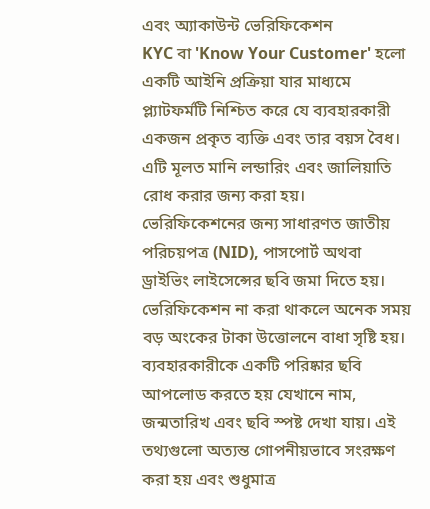এবং অ্যাকাউন্ট ভেরিফিকেশন
KYC বা 'Know Your Customer' হলো একটি আইনি প্রক্রিয়া যার মাধ্যমে প্ল্যাটফর্মটি নিশ্চিত করে যে ব্যবহারকারী একজন প্রকৃত ব্যক্তি এবং তার বয়স বৈধ। এটি মূলত মানি লন্ডারিং এবং জালিয়াতি রোধ করার জন্য করা হয়। ভেরিফিকেশনের জন্য সাধারণত জাতীয় পরিচয়পত্র (NID), পাসপোর্ট অথবা ড্রাইভিং লাইসেন্সের ছবি জমা দিতে হয়।
ভেরিফিকেশন না করা থাকলে অনেক সময় বড় অংকের টাকা উত্তোলনে বাধা সৃষ্টি হয়। ব্যবহারকারীকে একটি পরিষ্কার ছবি আপলোড করতে হয় যেখানে নাম, জন্মতারিখ এবং ছবি স্পষ্ট দেখা যায়। এই তথ্যগুলো অত্যন্ত গোপনীয়ভাবে সংরক্ষণ করা হয় এবং শুধুমাত্র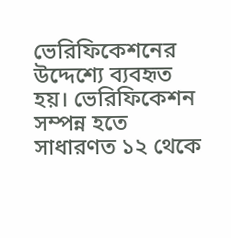ভেরিফিকেশনের উদ্দেশ্যে ব্যবহৃত হয়। ভেরিফিকেশন সম্পন্ন হতে সাধারণত ১২ থেকে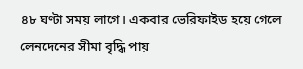৪৮ ঘণ্টা সময় লাগে। একবার ভেরিফাইড হয়ে গেলে লেনদেনের সীমা বৃদ্ধি পায়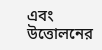এবং উত্তোলনের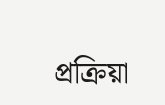প্রক্রিয়া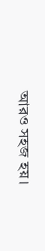আরও সহজ হয়।